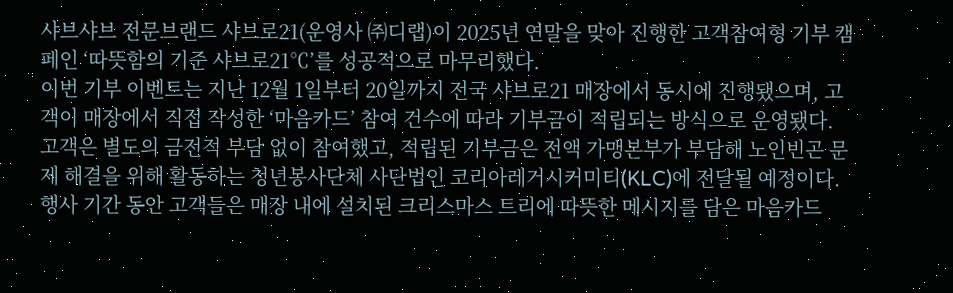샤브샤브 전문브랜드 샤브로21(운영사 ㈜디랩)이 2025년 연말을 맞아 진행한 고객참여형 기부 캠페인 ‘따뜻함의 기준 샤브로21℃’를 성공적으로 마무리했다.
이번 기부 이벤트는 지난 12월 1일부터 20일까지 전국 샤브로21 매장에서 동시에 진행됐으며, 고객이 매장에서 직접 작성한 ‘마음카드’ 참여 건수에 따라 기부금이 적립되는 방식으로 운영됐다.
고객은 별도의 금전적 부담 없이 참여했고, 적립된 기부금은 전액 가맹본부가 부담해 노인빈곤 문제 해결을 위해 활동하는 청년봉사단체 사단법인 코리아레거시커미티(KLC)에 전달될 예정이다.
행사 기간 동안 고객들은 매장 내에 설치된 크리스마스 트리에 따뜻한 메시지를 담은 마음카드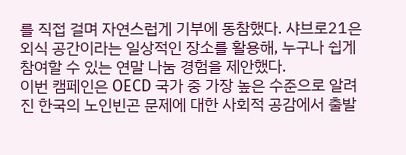를 직접 걸며 자연스럽게 기부에 동참했다. 샤브로21은 외식 공간이라는 일상적인 장소를 활용해, 누구나 쉽게 참여할 수 있는 연말 나눔 경험을 제안했다.
이번 캠페인은 OECD 국가 중 가장 높은 수준으로 알려진 한국의 노인빈곤 문제에 대한 사회적 공감에서 출발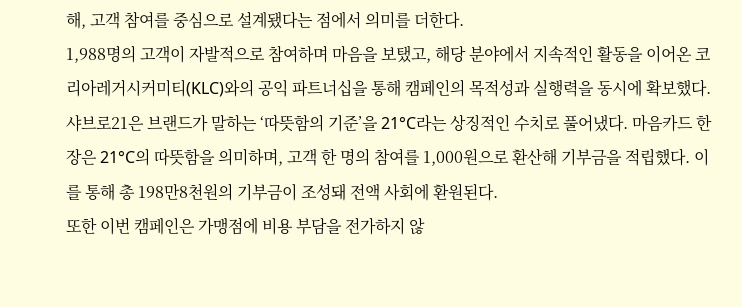해, 고객 참여를 중심으로 설계됐다는 점에서 의미를 더한다.
1,988명의 고객이 자발적으로 참여하며 마음을 보탰고, 해당 분야에서 지속적인 활동을 이어온 코리아레거시커미티(KLC)와의 공익 파트너십을 통해 캠페인의 목적성과 실행력을 동시에 확보했다.
샤브로21은 브랜드가 말하는 ‘따뜻함의 기준’을 21°C라는 상징적인 수치로 풀어냈다. 마음카드 한 장은 21°C의 따뜻함을 의미하며, 고객 한 명의 참여를 1,000원으로 환산해 기부금을 적립했다. 이를 통해 총 198만8천원의 기부금이 조성돼 전액 사회에 환원된다.
또한 이번 캠페인은 가맹점에 비용 부담을 전가하지 않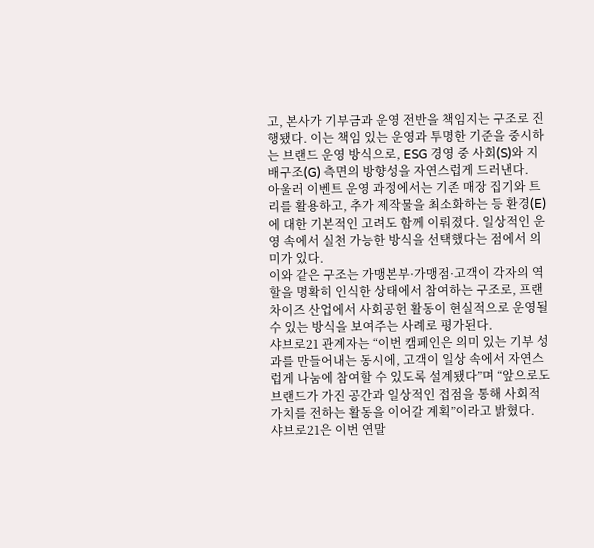고, 본사가 기부금과 운영 전반을 책임지는 구조로 진행됐다. 이는 책임 있는 운영과 투명한 기준을 중시하는 브랜드 운영 방식으로, ESG 경영 중 사회(S)와 지배구조(G) 측면의 방향성을 자연스럽게 드러낸다.
아울러 이벤트 운영 과정에서는 기존 매장 집기와 트리를 활용하고, 추가 제작물을 최소화하는 등 환경(E)에 대한 기본적인 고려도 함께 이뤄졌다. 일상적인 운영 속에서 실천 가능한 방식을 선택했다는 점에서 의미가 있다.
이와 같은 구조는 가맹본부·가맹점·고객이 각자의 역할을 명확히 인식한 상태에서 참여하는 구조로, 프랜차이즈 산업에서 사회공헌 활동이 현실적으로 운영될 수 있는 방식을 보여주는 사례로 평가된다.
샤브로21 관계자는 “이번 캠페인은 의미 있는 기부 성과를 만들어내는 동시에, 고객이 일상 속에서 자연스럽게 나눔에 참여할 수 있도록 설계됐다”며 “앞으로도 브랜드가 가진 공간과 일상적인 접점을 통해 사회적 가치를 전하는 활동을 이어갈 계획”이라고 밝혔다.
샤브로21은 이번 연말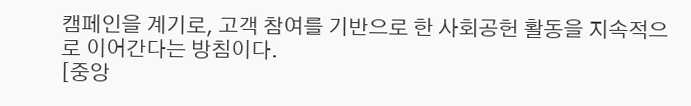캠페인을 계기로, 고객 참여를 기반으로 한 사회공헌 활동을 지속적으로 이어간다는 방침이다.
[중앙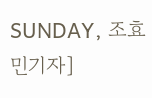SUNDAY, 조효민기자]